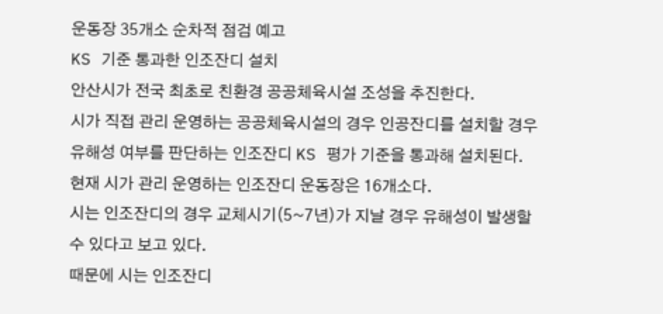운동장 35개소 순차적 점검 예고
KS 기준 통과한 인조잔디 설치
안산시가 전국 최초로 친환경 공공체육시설 조성을 추진한다.
시가 직접 관리 운영하는 공공체육시설의 경우 인공잔디를 설치할 경우 유해성 여부를 판단하는 인조잔디 KS 평가 기준을 통과해 설치된다. 현재 시가 관리 운영하는 인조잔디 운동장은 16개소다.
시는 인조잔디의 경우 교체시기(5~7년)가 지날 경우 유해성이 발생할 수 있다고 보고 있다.
때문에 시는 인조잔디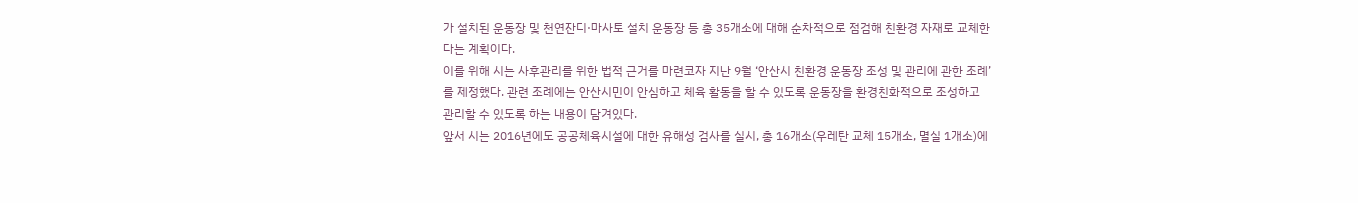가 설치된 운동장 및 천연잔디·마사토 설치 운동장 등 총 35개소에 대해 순차적으로 점검해 친환경 자재로 교체한다는 계획이다.
이를 위해 시는 사후관리를 위한 법적 근거를 마련코자 지난 9월 ‘안산시 친환경 운동장 조성 및 관리에 관한 조례’를 제정했다. 관련 조례에는 안산시민이 안심하고 체육 활동을 할 수 있도록 운동장을 환경친화적으로 조성하고 관리할 수 있도록 하는 내용이 담겨있다.
앞서 시는 2016년에도 공공체육시설에 대한 유해성 검사를 실시, 총 16개소(우레탄 교체 15개소, 멸실 1개소)에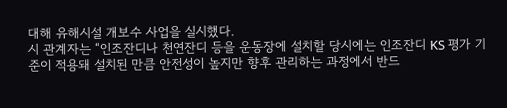대해 유해시설 개보수 사업을 실시했다.
시 관계자는 “인조잔디나 천연잔디 등을 운동장에 설치할 당시에는 인조잔디 KS 평가 기준이 적용돼 설치된 만큼 안전성이 높지만 향후 관리하는 과정에서 반드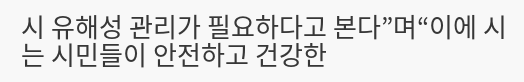시 유해성 관리가 필요하다고 본다”며“이에 시는 시민들이 안전하고 건강한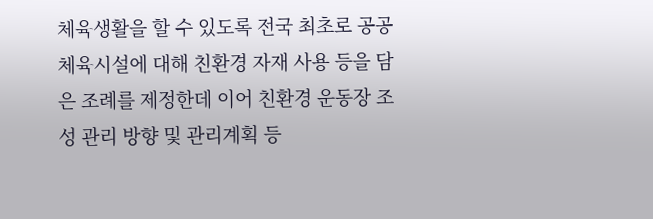체육생활을 할 수 있도록 전국 최초로 공공체육시설에 대해 친환경 자재 사용 등을 담은 조례를 제정한데 이어 친환경 운동장 조성 관리 방향 및 관리계획 등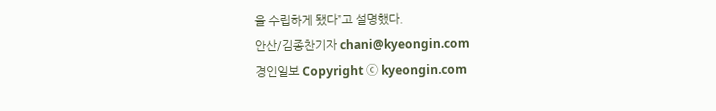을 수립하게 됐다”고 설명했다.
안산/김종찬기자 chani@kyeongin.com
경인일보 Copyright ⓒ kyeongin.com